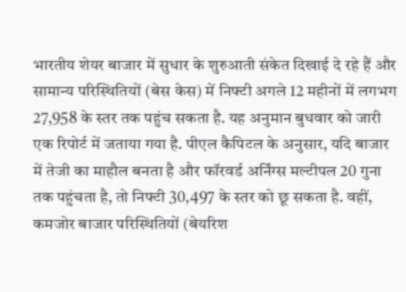भारतीय शेयर बाजार में सुधार के शुरुआती संकेत दिखाई दे रहे हैं और सामान्य परिस्थितियों (बेस केस) में निफ्टी अगले 12 महीनों में लगभग 27,958 के स्तर तक पहुंच सकता है. यह अनुमान बुधवार को जारी एक रिपोर्ट में जताया गया है. पीएल कैपिटल के अनुसार, यदि बाजार में तेजी का माहौल बनता है और फॉरवर्ड अर्निंग्स मल्टीपल 20 गुना तक पहुंचता है, तो निफ्टी 30,497 के स्तर को छू सकता है. वहीं, कमजोर बाजार परिस्थितियों (बेयरिश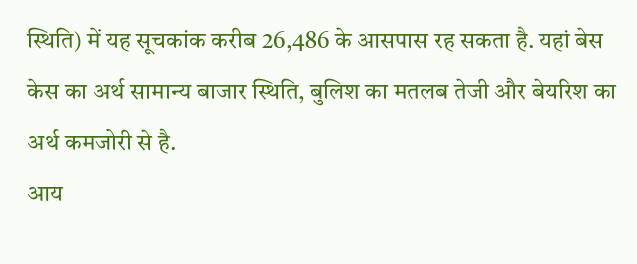स्थिति) में यह सूचकांक करीब 26,486 के आसपास रह सकता है. यहां बेस केस का अर्थ सामान्य बाजार स्थिति, बुलिश का मतलब तेजी और बेयरिश का अर्थ कमजोरी से है.
आय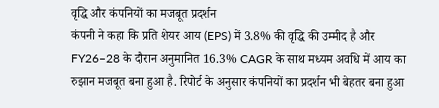वृद्धि और कंपनियों का मजबूत प्रदर्शन
कंपनी ने कहा कि प्रति शेयर आय (EPS) में 3.8% की वृद्धि की उम्मीद है और FY26–28 के दौरान अनुमानित 16.3% CAGR के साथ मध्यम अवधि में आय का रुझान मजबूत बना हुआ है. रिपोर्ट के अनुसार कंपनियों का प्रदर्शन भी बेहतर बना हुआ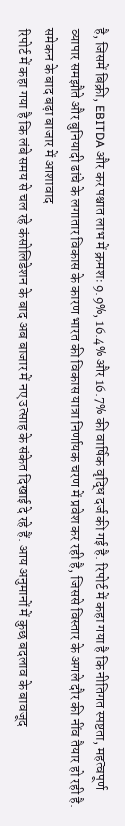है, जिसमें बिक्री, EBITDA और कर पश्चात लाभ में क्रमशः 9.9%, 16.4% और 16.7% की वार्षिक वृद्धि दर्ज की गई है. रिपोर्ट में कहा गया है कि नीतिगत स्पष्टता, महत्वपूर्ण व्यापार समझौते और बुनियादी ढांचे के लगातार विकास के कारण भारत की विकास यात्रा निर्णायक चरण में प्रवेश कर रही है, जिससे विस्तार के अगले दौर की नींव तैयार हो रही है.
समेकन के बाद बढ़ा बाजार में आशावाद
रिपोर्ट में कहा गया है कि लंबे समय से चल रहे कंसोलिडेशन के बाद अब बाजार में नए उत्साह के संकेत दिखाई दे रहे हैं. आय अनुमानों में कुछ बदलाव के बावजूद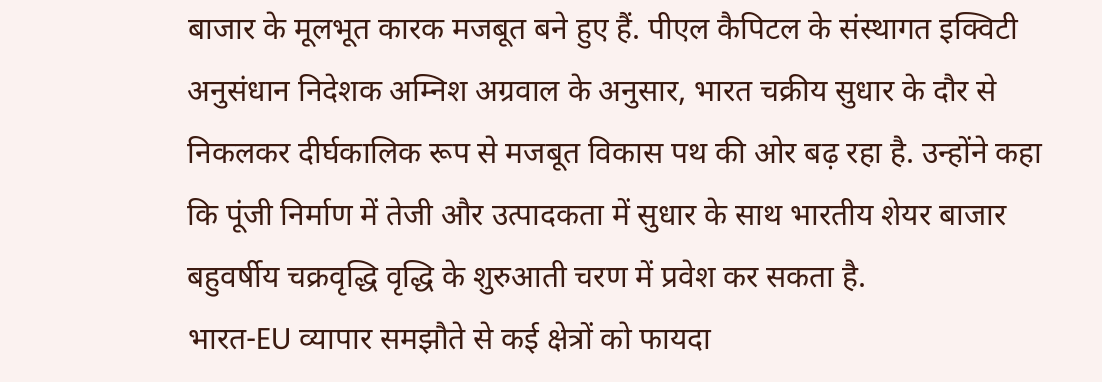बाजार के मूलभूत कारक मजबूत बने हुए हैं. पीएल कैपिटल के संस्थागत इक्विटी अनुसंधान निदेशक अम्निश अग्रवाल के अनुसार, भारत चक्रीय सुधार के दौर से निकलकर दीर्घकालिक रूप से मजबूत विकास पथ की ओर बढ़ रहा है. उन्होंने कहा कि पूंजी निर्माण में तेजी और उत्पादकता में सुधार के साथ भारतीय शेयर बाजार बहुवर्षीय चक्रवृद्धि वृद्धि के शुरुआती चरण में प्रवेश कर सकता है.
भारत-EU व्यापार समझौते से कई क्षेत्रों को फायदा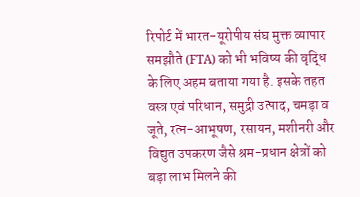रिपोर्ट में भारत-यूरोपीय संघ मुक्त व्यापार समझौते (FTA) को भी भविष्य की वृद्धि के लिए अहम बताया गया है. इसके तहत वस्त्र एवं परिधान, समुद्री उत्पाद, चमड़ा व जूते, रत्न-आभूषण, रसायन, मशीनरी और विद्युत उपकरण जैसे श्रम-प्रधान क्षेत्रों को बड़ा लाभ मिलने की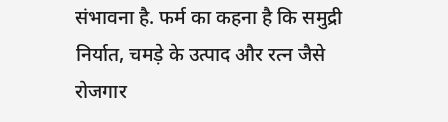संभावना है. फर्म का कहना है कि समुद्री निर्यात, चमड़े के उत्पाद और रत्न जैसे रोजगार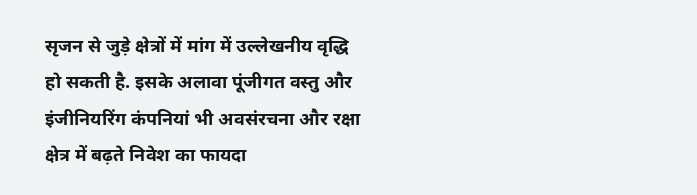सृजन से जुड़े क्षेत्रों में मांग में उल्लेखनीय वृद्धि हो सकती है. इसके अलावा पूंजीगत वस्तु और इंजीनियरिंग कंपनियां भी अवसंरचना और रक्षा क्षेत्र में बढ़ते निवेश का फायदा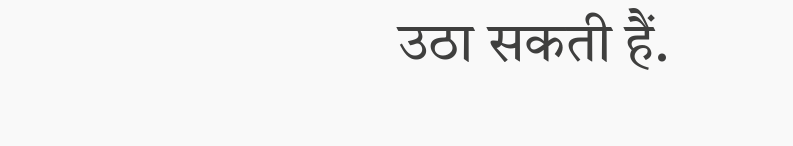उठा सकती हैं.